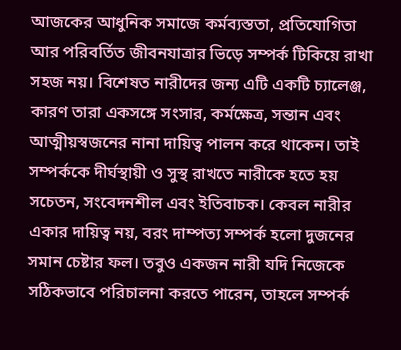আজকের আধুনিক সমাজে কর্মব্যস্ততা, প্রতিযোগিতা আর পরিবর্তিত জীবনযাত্রার ভিড়ে সম্পর্ক টিকিয়ে রাখা সহজ নয়। বিশেষত নারীদের জন্য এটি একটি চ্যালেঞ্জ, কারণ তারা একসঙ্গে সংসার, কর্মক্ষেত্র, সন্তান এবং আত্মীয়স্বজনের নানা দায়িত্ব পালন করে থাকেন। তাই সম্পর্ককে দীর্ঘস্থায়ী ও সুস্থ রাখতে নারীকে হতে হয় সচেতন, সংবেদনশীল এবং ইতিবাচক। কেবল নারীর একার দায়িত্ব নয়, বরং দাম্পত্য সম্পর্ক হলো দুজনের সমান চেষ্টার ফল। তবুও একজন নারী যদি নিজেকে সঠিকভাবে পরিচালনা করতে পারেন, তাহলে সম্পর্ক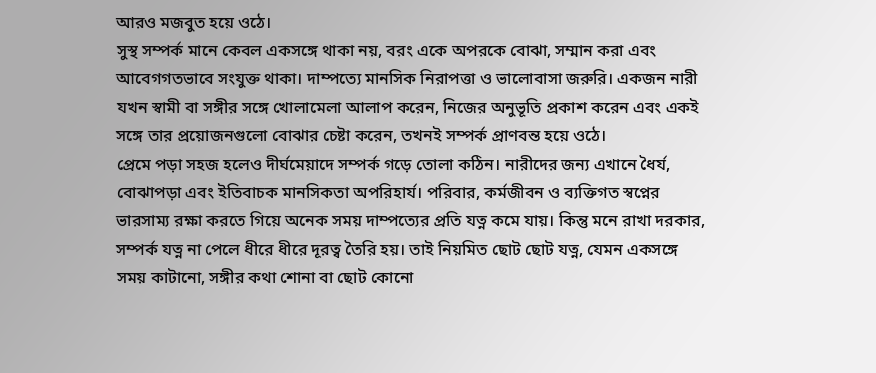আরও মজবুত হয়ে ওঠে।
সুস্থ সম্পর্ক মানে কেবল একসঙ্গে থাকা নয়, বরং একে অপরকে বোঝা, সম্মান করা এবং আবেগগতভাবে সংযুক্ত থাকা। দাম্পত্যে মানসিক নিরাপত্তা ও ভালোবাসা জরুরি। একজন নারী যখন স্বামী বা সঙ্গীর সঙ্গে খোলামেলা আলাপ করেন, নিজের অনুভূতি প্রকাশ করেন এবং একই সঙ্গে তার প্রয়োজনগুলো বোঝার চেষ্টা করেন, তখনই সম্পর্ক প্রাণবন্ত হয়ে ওঠে।
প্রেমে পড়া সহজ হলেও দীর্ঘমেয়াদে সম্পর্ক গড়ে তোলা কঠিন। নারীদের জন্য এখানে ধৈর্য, বোঝাপড়া এবং ইতিবাচক মানসিকতা অপরিহার্য। পরিবার, কর্মজীবন ও ব্যক্তিগত স্বপ্নের ভারসাম্য রক্ষা করতে গিয়ে অনেক সময় দাম্পত্যের প্রতি যত্ন কমে যায়। কিন্তু মনে রাখা দরকার, সম্পর্ক যত্ন না পেলে ধীরে ধীরে দূরত্ব তৈরি হয়। তাই নিয়মিত ছোট ছোট যত্ন, যেমন একসঙ্গে সময় কাটানো, সঙ্গীর কথা শোনা বা ছোট কোনো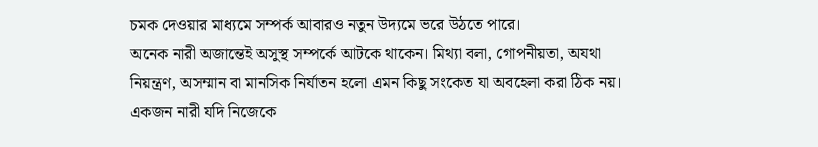চমক দেওয়ার মাধ্যমে সম্পর্ক আবারও নতুন উদ্যমে ভরে উঠতে পারে।
অনেক নারী অজান্তেই অসুস্থ সম্পর্কে আটকে থাকেন। মিথ্যা বলা, গোপনীয়তা, অযথা নিয়ন্ত্রণ, অসম্মান বা মানসিক নির্যাতন হলো এমন কিছু সংকেত যা অবহেলা করা ঠিক নয়। একজন নারী যদি নিজেকে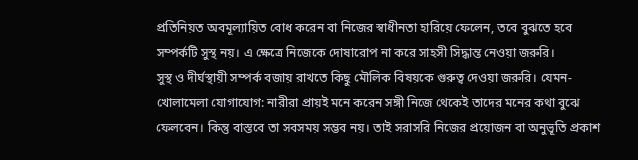প্রতিনিয়ত অবমূল্যায়িত বোধ করেন বা নিজের স্বাধীনতা হারিয়ে ফেলেন, তবে বুঝতে হবে সম্পর্কটি সুস্থ নয়। এ ক্ষেত্রে নিজেকে দোষারোপ না করে সাহসী সিদ্ধান্ত নেওয়া জরুরি।
সুস্থ ও দীর্ঘস্থায়ী সম্পর্ক বজায় রাখতে কিছু মৌলিক বিষয়কে গুরুত্ব দেওয়া জরুরি। যেমন-
খোলামেলা যোগাযোগ: নারীরা প্রায়ই মনে করেন সঙ্গী নিজে থেকেই তাদের মনের কথা বুঝে ফেলবেন। কিন্তু বাস্তবে তা সবসময় সম্ভব নয়। তাই সরাসরি নিজের প্রয়োজন বা অনুভূতি প্রকাশ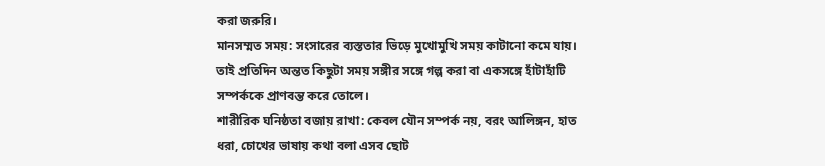করা জরুরি।
মানসম্মত সময়: সংসারের ব্যস্ততার ভিড়ে মুখোমুখি সময় কাটানো কমে যায়। তাই প্রতিদিন অন্তত কিছুটা সময় সঙ্গীর সঙ্গে গল্প করা বা একসঙ্গে হাঁটাহাঁটি সম্পর্ককে প্রাণবন্ত করে তোলে।
শারীরিক ঘনিষ্ঠতা বজায় রাখা: কেবল যৌন সম্পর্ক নয়, বরং আলিঙ্গন, হাত ধরা, চোখের ভাষায় কথা বলা এসব ছোট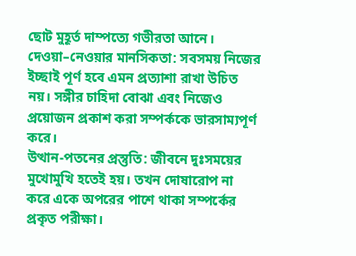ছোট মুহূর্ত দাম্পত্যে গভীরতা আনে।
দেওয়া–নেওয়ার মানসিকতা: সবসময় নিজের ইচ্ছাই পূর্ণ হবে এমন প্রত্যাশা রাখা উচিত নয়। সঙ্গীর চাহিদা বোঝা এবং নিজেও প্রয়োজন প্রকাশ করা সম্পর্ককে ভারসাম্যপূর্ণ করে।
উত্থান-পতনের প্রস্তুতি: জীবনে দুঃসময়ের মুখোমুখি হতেই হয়। তখন দোষারোপ না করে একে অপরের পাশে থাকা সম্পর্কের প্রকৃত পরীক্ষা।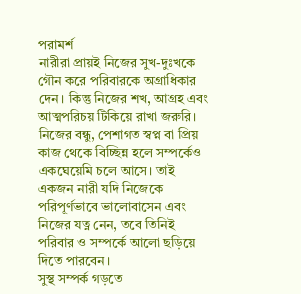পরামর্শ
নারীরা প্রায়ই নিজের সুখ-দুঃখকে গৌন করে পরিবারকে অগ্রাধিকার দেন। কিন্তু নিজের শখ, আগ্রহ এবং আত্মপরিচয় টিকিয়ে রাখা জরুরি। নিজের বন্ধু, পেশাগত স্বপ্ন বা প্রিয় কাজ থেকে বিচ্ছিন্ন হলে সম্পর্কেও একঘেয়েমি চলে আসে। তাই একজন নারী যদি নিজেকে পরিপূর্ণভাবে ভালোবাসেন এবং নিজের যত্ন নেন, তবে তিনিই পরিবার ও সম্পর্কে আলো ছড়িয়ে দিতে পারবেন।
সুস্থ সম্পর্ক গড়তে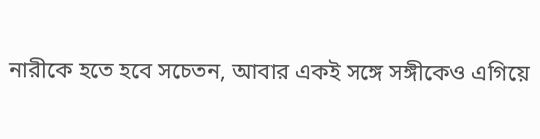নারীকে হতে হবে সচেতন, আবার একই সঙ্গে সঙ্গীকেও এগিয়ে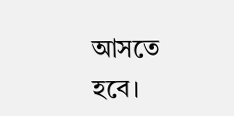আসতে হবে।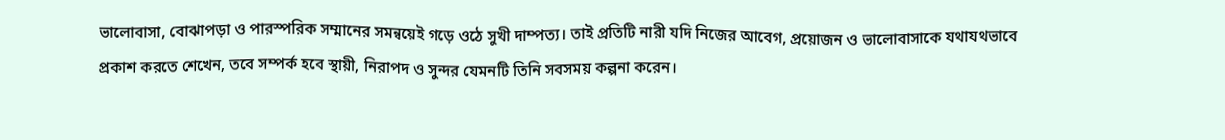ভালোবাসা, বোঝাপড়া ও পারস্পরিক সম্মানের সমন্বয়েই গড়ে ওঠে সুখী দাম্পত্য। তাই প্রতিটি নারী যদি নিজের আবেগ, প্রয়োজন ও ভালোবাসাকে যথাযথভাবে প্রকাশ করতে শেখেন, তবে সম্পর্ক হবে স্থায়ী, নিরাপদ ও সুন্দর যেমনটি তিনি সবসময় কল্পনা করেন।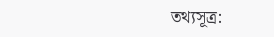তথ্যসূত্র: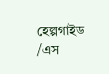হেল্পগাইড
/এস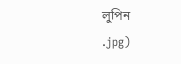লুপিন
.jpg)